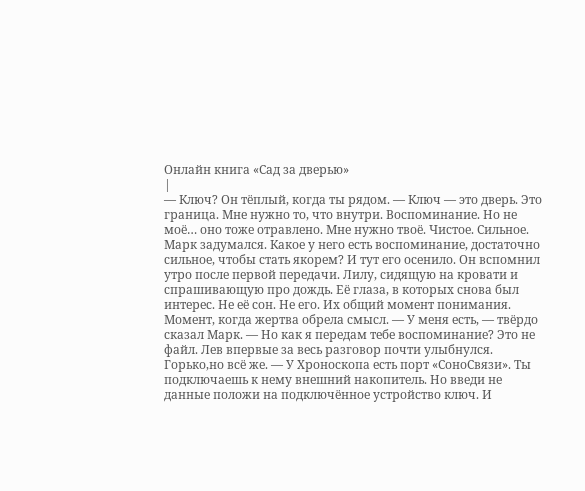Онлайн книга «Сад за дверью»
|
— Ключ? Он тёплый, когда ты рядом. — Ключ — это дверь. Это граница. Мне нужно то, что внутри. Воспоминание. Но не моё… оно тоже отравлено. Мне нужно твоё. Чистое. Сильное. Марк задумался. Какое у него есть воспоминание, достаточно сильное, чтобы стать якорем? И тут его осенило. Он вспомнил утро после первой передачи. Лилу, сидящую на кровати и спрашивающую про дождь. Её глаза, в которых снова был интерес. Не её сон. Не его. Их общий момент понимания. Момент, когда жертва обрела смысл. — У меня есть, — твёрдо сказал Марк. — Но как я передам тебе воспоминание? Это не файл. Лев впервые за весь разговор почти улыбнулся. Горько,но всё же. — У Хроноскопа есть порт «СоноСвязи». Ты подключаешь к нему внешний накопитель. Но введи не данные положи на подключённое устройство ключ. И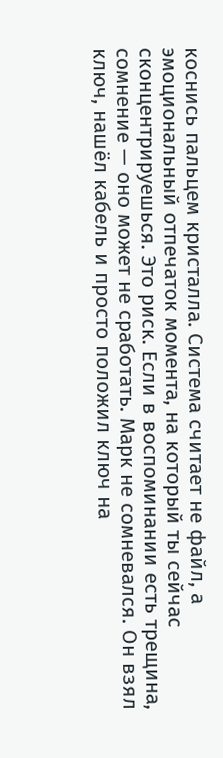коснись пальцем кристалла. Система считает не файл, а эмоциональный отпечаток момента, на который ты сейчас сконцентрируешься. Это риск. Если в воспоминании есть трещина, сомнение — оно может не сработать. Марк не сомневался. Он взял ключ, нашёл кабель и просто положил ключ на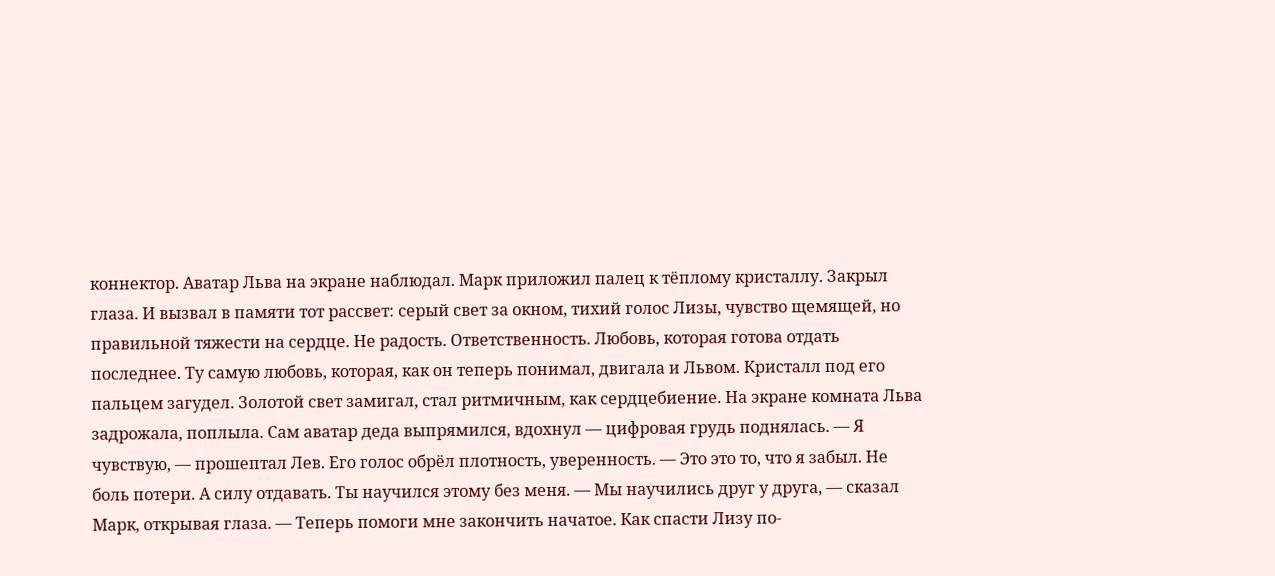коннектор. Аватар Льва на экране наблюдал. Марк приложил палец к тёплому кристаллу. Закрыл глаза. И вызвал в памяти тот рассвет: серый свет за окном, тихий голос Лизы, чувство щемящей, но правильной тяжести на сердце. Не радость. Ответственность. Любовь, которая готова отдать последнее. Ту самую любовь, которая, как он теперь понимал, двигала и Львом. Кристалл под его пальцем загудел. Золотой свет замигал, стал ритмичным, как сердцебиение. На экране комната Льва задрожала, поплыла. Сам аватар деда выпрямился, вдохнул — цифровая грудь поднялась. — Я чувствую, — прошептал Лев. Его голос обрёл плотность, уверенность. — Это это то, что я забыл. Не боль потери. А силу отдавать. Ты научился этому без меня. — Мы научились друг у друга, — сказал Марк, открывая глаза. — Теперь помоги мне закончить начатое. Как спасти Лизу по-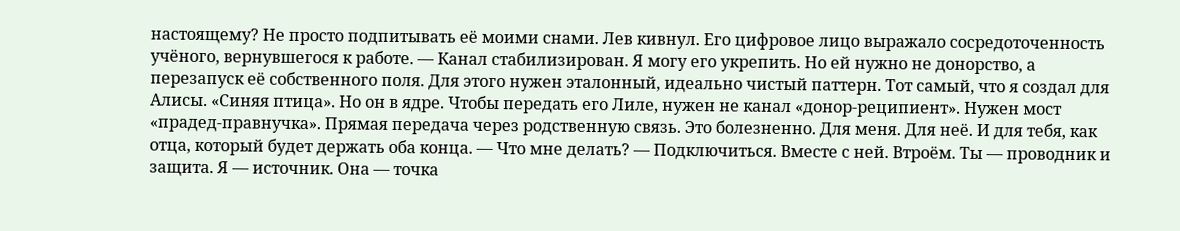настоящему? Не просто подпитывать её моими снами. Лев кивнул. Его цифровое лицо выражало сосредоточенность учёного, вернувшегося к работе. — Канал стабилизирован. Я могу его укрепить. Но ей нужно не донорство, а перезапуск её собственного поля. Для этого нужен эталонный, идеально чистый паттерн. Тот самый, что я создал для Алисы. «Синяя птица». Но он в ядре. Чтобы передать его Лиле, нужен не канал «донор-реципиент». Нужен мост «прадед-правнучка». Прямая передача через родственную связь. Это болезненно. Для меня. Для неё. И для тебя, как отца, который будет держать оба конца. — Что мне делать? — Подключиться. Вместе с ней. Втроём. Ты — проводник и защита. Я — источник. Она — точка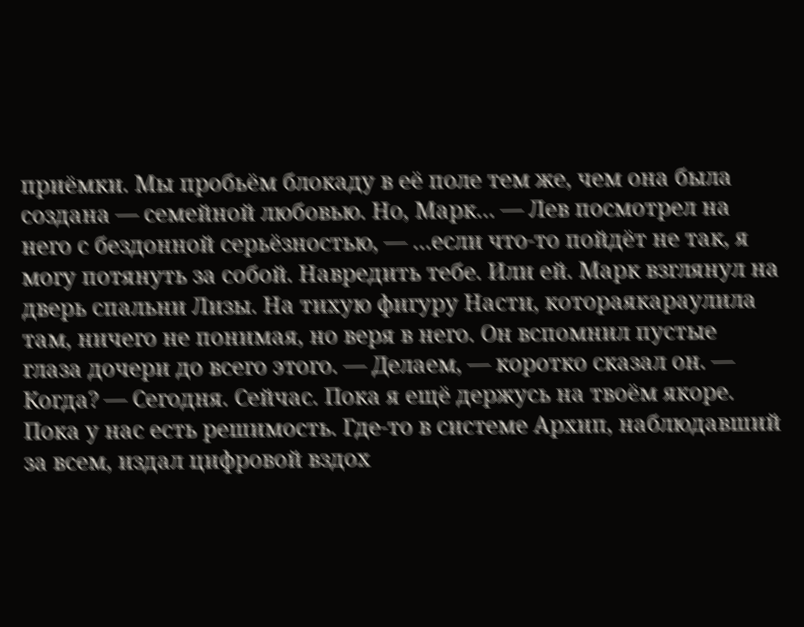приёмки. Мы пробьём блокаду в её поле тем же, чем она была создана — семейной любовью. Но, Марк… — Лев посмотрел на него с бездонной серьёзностью, — …если что-то пойдёт не так, я могу потянуть за собой. Навредить тебе. Или ей. Марк взглянул на дверь спальни Лизы. На тихую фигуру Насти, котораякараулила там, ничего не понимая, но веря в него. Он вспомнил пустые глаза дочери до всего этого. — Делаем, — коротко сказал он. — Когда? — Сегодня. Сейчас. Пока я ещё держусь на твоём якоре. Пока у нас есть решимость. Где-то в системе Архип, наблюдавший за всем, издал цифровой вздох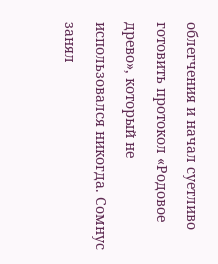облегчения и начал суетливо готовить протокол «Родовое древо», который не использовался никогда. Сомнус занял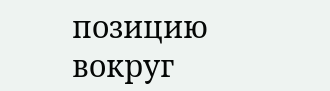позицию вокруг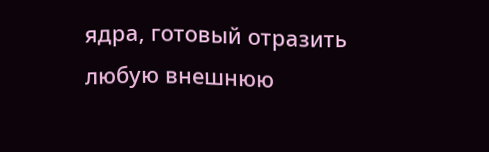ядра, готовый отразить любую внешнюю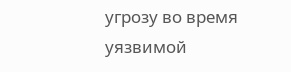угрозу во время уязвимой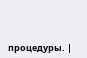процедуры. |